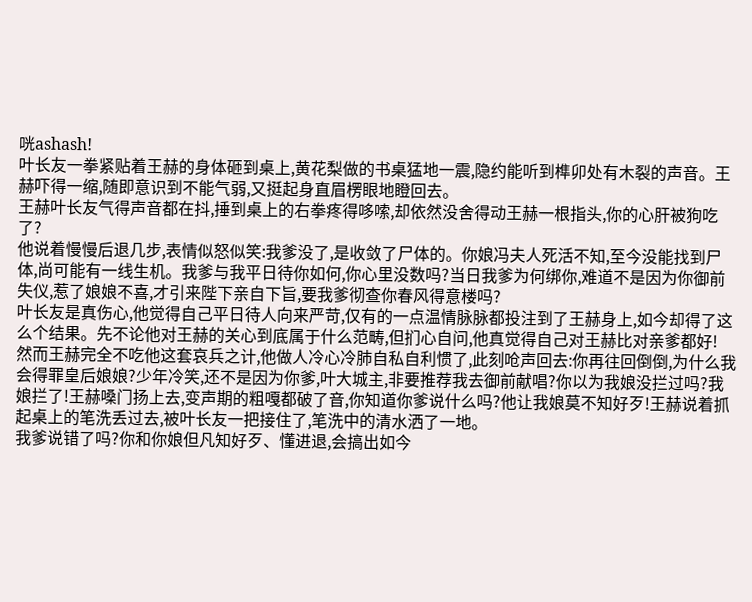咣ashash!
叶长友一拳紧贴着王赫的身体砸到桌上,黄花梨做的书桌猛地一震,隐约能听到榫卯处有木裂的声音。王赫吓得一缩,随即意识到不能气弱,又挺起身直眉楞眼地瞪回去。
王赫叶长友气得声音都在抖,捶到桌上的右拳疼得哆嗦,却依然没舍得动王赫一根指头,你的心肝被狗吃了?
他说着慢慢后退几步,表情似怒似笑:我爹没了,是收敛了尸体的。你娘冯夫人死活不知,至今没能找到尸体,尚可能有一线生机。我爹与我平日待你如何,你心里没数吗?当日我爹为何绑你,难道不是因为你御前失仪,惹了娘娘不喜,才引来陛下亲自下旨,要我爹彻查你春风得意楼吗?
叶长友是真伤心,他觉得自己平日待人向来严苛,仅有的一点温情脉脉都投注到了王赫身上,如今却得了这么个结果。先不论他对王赫的关心到底属于什么范畴,但扪心自问,他真觉得自己对王赫比对亲爹都好!
然而王赫完全不吃他这套哀兵之计,他做人冷心冷肺自私自利惯了,此刻呛声回去:你再往回倒倒,为什么我会得罪皇后娘娘?少年冷笑,还不是因为你爹,叶大城主,非要推荐我去御前献唱?你以为我娘没拦过吗?我娘拦了!王赫嗓门扬上去,变声期的粗嘎都破了音,你知道你爹说什么吗?他让我娘莫不知好歹!王赫说着抓起桌上的笔洗丢过去,被叶长友一把接住了,笔洗中的清水洒了一地。
我爹说错了吗?你和你娘但凡知好歹、懂进退,会搞出如今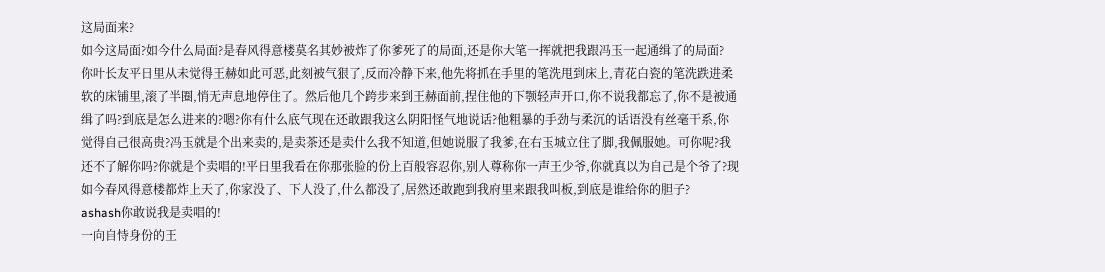这局面来?
如今这局面?如今什么局面?是春风得意楼莫名其妙被炸了你爹死了的局面,还是你大笔一挥就把我跟冯玉一起通缉了的局面?
你叶长友平日里从未觉得王赫如此可恶,此刻被气狠了,反而冷静下来,他先将抓在手里的笔洗甩到床上,青花白瓷的笔洗跌进柔软的床铺里,滚了半圈,悄无声息地停住了。然后他几个跨步来到王赫面前,捏住他的下颚轻声开口,你不说我都忘了,你不是被通缉了吗?到底是怎么进来的?嗯?你有什么底气现在还敢跟我这么阴阳怪气地说话?他粗暴的手劲与柔沉的话语没有丝毫干系,你觉得自己很高贵?冯玉就是个出来卖的,是卖茶还是卖什么我不知道,但她说服了我爹,在右玉城立住了脚,我佩服她。可你呢?我还不了解你吗?你就是个卖唱的!平日里我看在你那张脸的份上百般容忍你,别人尊称你一声王少爷,你就真以为自己是个爷了?现如今春风得意楼都炸上天了,你家没了、下人没了,什么都没了,居然还敢跑到我府里来跟我叫板,到底是谁给你的胆子?
ashash你敢说我是卖唱的!
一向自恃身份的王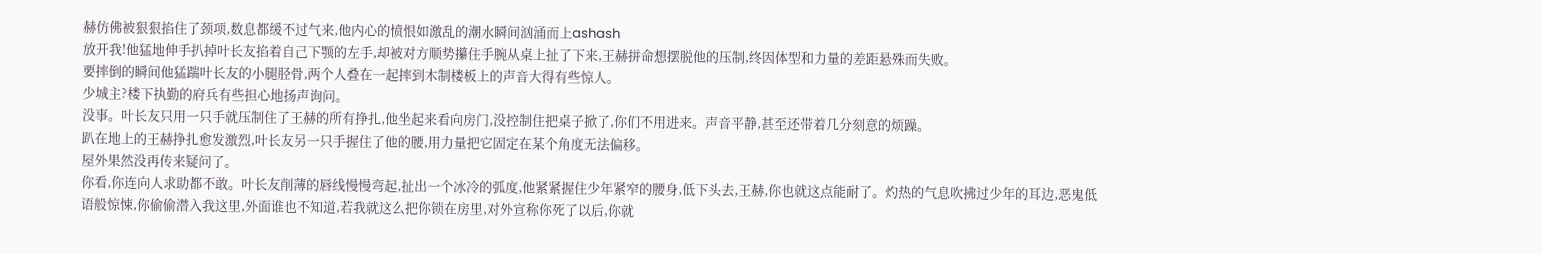赫仿佛被狠狠掐住了颈项,数息都缓不过气来,他内心的愤恨如激乱的潮水瞬间汹涌而上ashash
放开我!他猛地伸手扒掉叶长友掐着自己下颚的左手,却被对方顺势攥住手腕从桌上扯了下来,王赫拼命想摆脱他的压制,终因体型和力量的差距悬殊而失败。
要摔倒的瞬间他猛踹叶长友的小腿胫骨,两个人叠在一起摔到木制楼板上的声音大得有些惊人。
少城主?楼下执勤的府兵有些担心地扬声询问。
没事。叶长友只用一只手就压制住了王赫的所有挣扎,他坐起来看向房门,没控制住把桌子掀了,你们不用进来。声音平静,甚至还带着几分刻意的烦躁。
趴在地上的王赫挣扎愈发激烈,叶长友另一只手握住了他的腰,用力量把它固定在某个角度无法偏移。
屋外果然没再传来疑问了。
你看,你连向人求助都不敢。叶长友削薄的唇线慢慢弯起,扯出一个冰冷的弧度,他紧紧握住少年紧窄的腰身,低下头去,王赫,你也就这点能耐了。灼热的气息吹拂过少年的耳边,恶鬼低语般惊悚,你偷偷潜入我这里,外面谁也不知道,若我就这么把你锁在房里,对外宣称你死了以后,你就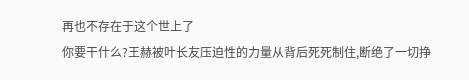再也不存在于这个世上了
你要干什么?王赫被叶长友压迫性的力量从背后死死制住,断绝了一切挣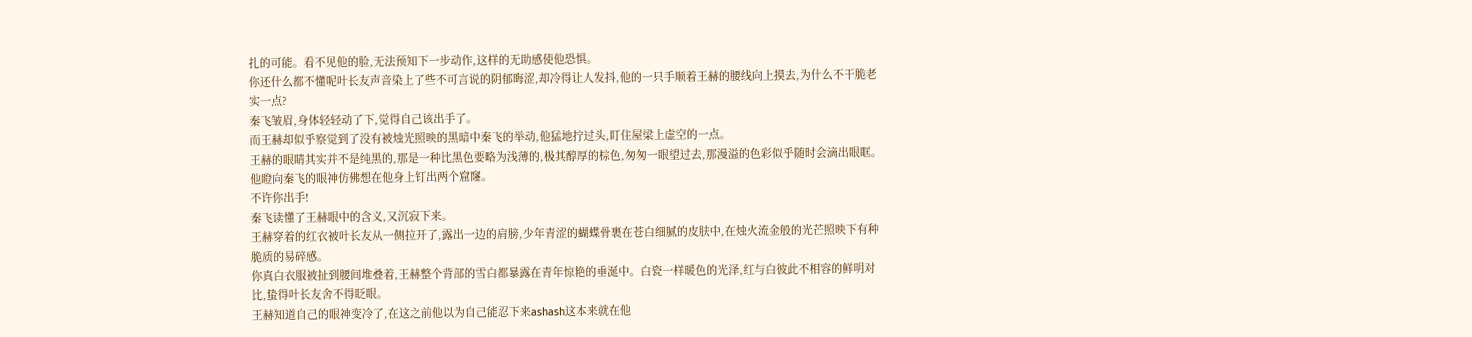扎的可能。看不见他的脸,无法预知下一步动作,这样的无助感使他恐惧。
你还什么都不懂呢叶长友声音染上了些不可言说的阴郁晦涩,却冷得让人发抖,他的一只手顺着王赫的腰线向上摸去,为什么不干脆老实一点?
秦飞皱眉,身体轻轻动了下,觉得自己该出手了。
而王赫却似乎察觉到了没有被烛光照映的黑暗中秦飞的举动,他猛地拧过头,盯住屋梁上虚空的一点。
王赫的眼睛其实并不是纯黑的,那是一种比黑色要略为浅薄的,极其醇厚的棕色,匆匆一眼望过去,那漫溢的色彩似乎随时会滴出眼眶。他瞪向秦飞的眼神仿佛想在他身上钉出两个窟窿。
不许你出手!
秦飞读懂了王赫眼中的含义,又沉寂下来。
王赫穿着的红衣被叶长友从一侧拉开了,露出一边的肩膀,少年青涩的蝴蝶骨裹在苍白细腻的皮肤中,在烛火流金般的光芒照映下有种脆质的易碎感。
你真白衣服被扯到腰间堆叠着,王赫整个背部的雪白都暴露在青年惊艳的垂涎中。白瓷一样暖色的光泽,红与白彼此不相容的鲜明对比,蛰得叶长友舍不得眨眼。
王赫知道自己的眼神变冷了,在这之前他以为自己能忍下来ashash这本来就在他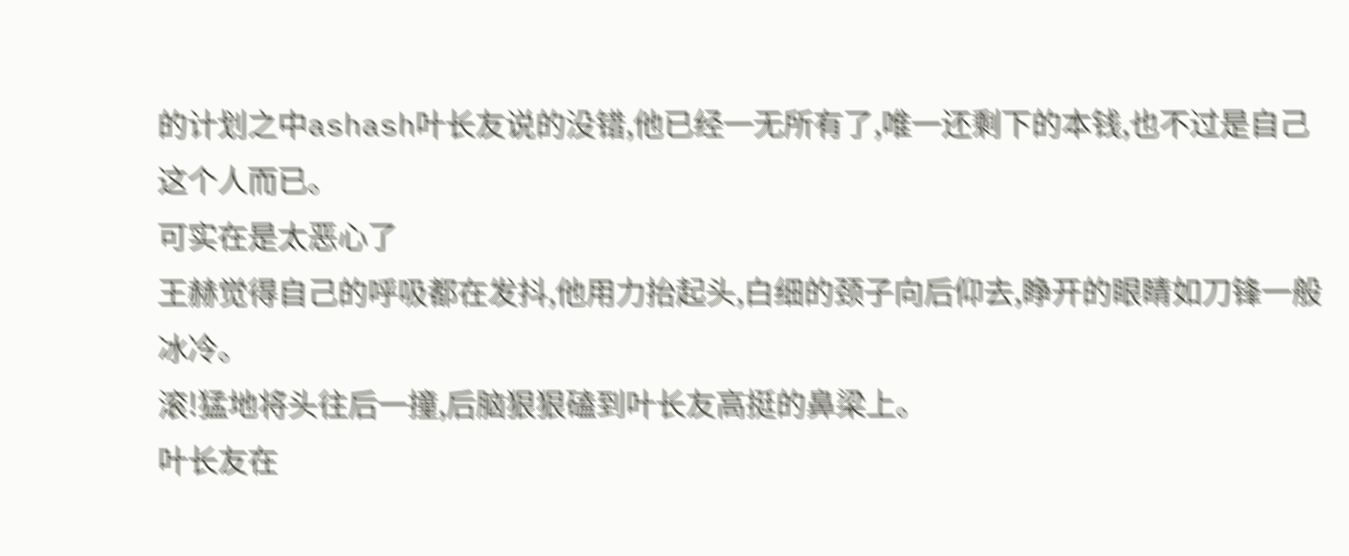的计划之中ashash叶长友说的没错,他已经一无所有了,唯一还剩下的本钱,也不过是自己这个人而已。
可实在是太恶心了
王赫觉得自己的呼吸都在发抖,他用力抬起头,白细的颈子向后仰去,睁开的眼睛如刀锋一般冰冷。
滚!猛地将头往后一撞,后脑狠狠磕到叶长友高挺的鼻梁上。
叶长友在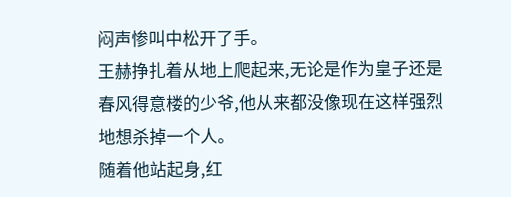闷声惨叫中松开了手。
王赫挣扎着从地上爬起来,无论是作为皇子还是春风得意楼的少爷,他从来都没像现在这样强烈地想杀掉一个人。
随着他站起身,红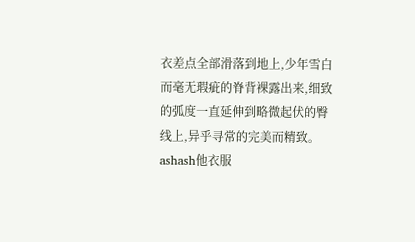衣差点全部滑落到地上,少年雪白而毫无瑕疵的脊背裸露出来,细致的弧度一直延伸到略微起伏的臀线上,异乎寻常的完美而精致。
ashash他衣服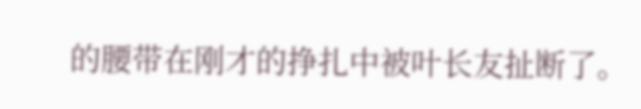的腰带在刚才的挣扎中被叶长友扯断了。